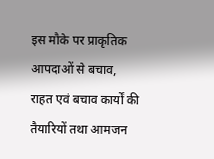इस मौके पर प्राकृतिक आपदाओं से बचाव, राहत एवं बचाव कार्यों की तैयारियों तथा आमजन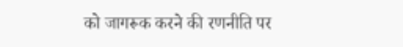को जागरूक करने की रणनीति पर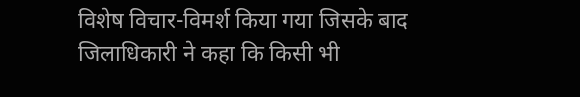विशेष विचार-विमर्श किया गया जिसके बाद जिलाधिकारी ने कहा कि किसी भी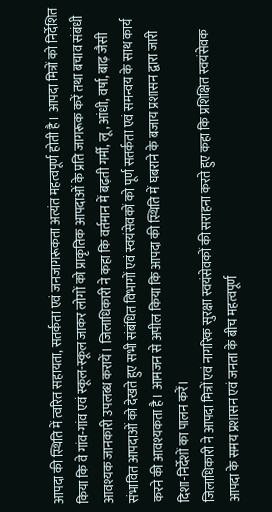आपदा की स्थिति में त्वरित सहायता, सतर्कता एवं जनजागरूकता अत्यंत महत्वपूर्ण होती है। आपदा मित्रों को निर्देशित किया कि वे गांव-गांव एवं स्कूल-स्कूल जाकर लोगों को प्राकृतिक आपदाओं के प्रति जागरूक करें तथा बचाव संबंधी आवश्यक जानकारी उपलब्ध करायें। जिलाधिकारी ने कहा कि वर्तमान में बढ़ती गर्मी, लू, आंधी, वर्षा, बाढ़ जैसी संभावित आपदाओं को देखते हुए सभी संबंधित विभागों एवं स्वयंसेवकों को पूर्ण सतर्कता एवं समन्वय के साथ कार्य करने की आवश्यकता है। आमजन से अपील किया कि आपदा की स्थिति में घबराने के बजाय प्रशासन द्वारा जारी दिशा-निर्देशों का पालन करें।
जिलाधिकारी ने आपदा मित्रों एवं नागरिक सुरक्षा स्वयंसेवकों की सराहना करते हुए कहा कि प्रशिक्षित स्वयंसेवक आपदा के समय प्रशासन एवं जनता के बीच महत्वपूर्ण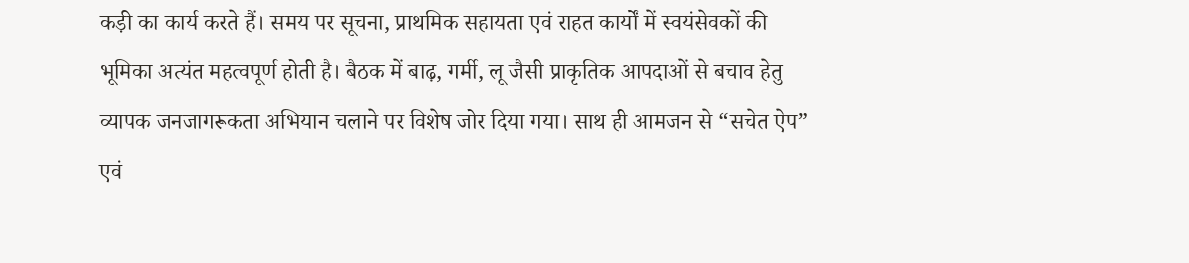कड़ी का कार्य करते हैं। समय पर सूचना, प्राथमिक सहायता एवं राहत कार्यों में स्वयंसेवकों की भूमिका अत्यंत महत्वपूर्ण होती है। बैठक में बाढ़, गर्मी, लू जैसी प्राकृतिक आपदाओं से बचाव हेतु व्यापक जनजागरूकता अभियान चलाने पर विशेष जोर दिया गया। साथ ही आमजन से “सचेत ऐप” एवं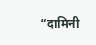“दामिनी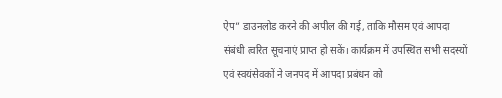ऐप” डाउनलोड करने की अपील की गई, ताकि मौसम एवं आपदा संबंधी त्वरित सूचनाएं प्राप्त हो सकें। कार्यक्रम में उपस्थित सभी सदस्यों एवं स्वयंसेवकों ने जनपद में आपदा प्रबंधन को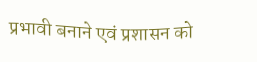प्रभावी बनाने एवं प्रशासन को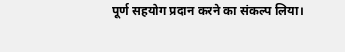पूर्ण सहयोग प्रदान करने का संकल्प लिया।